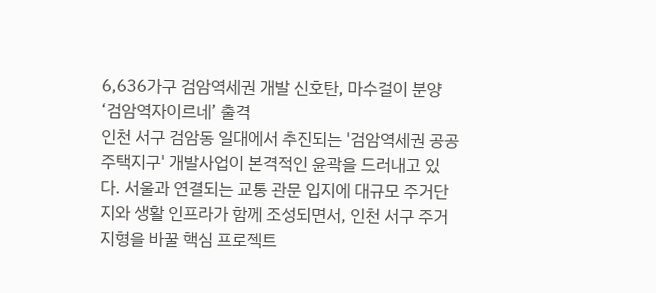6,636가구 검암역세권 개발 신호탄, 마수걸이 분양 ‘검암역자이르네’ 출격
인천 서구 검암동 일대에서 추진되는 '검암역세권 공공주택지구' 개발사업이 본격적인 윤곽을 드러내고 있다. 서울과 연결되는 교통 관문 입지에 대규모 주거단지와 생활 인프라가 함께 조성되면서, 인천 서구 주거지형을 바꿀 핵심 프로젝트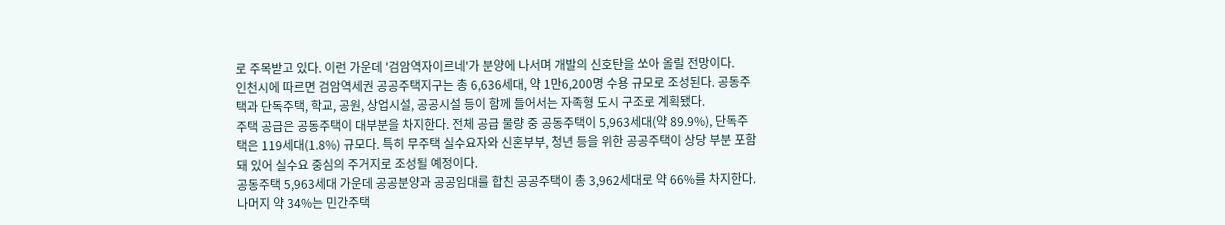로 주목받고 있다. 이런 가운데 '검암역자이르네'가 분양에 나서며 개발의 신호탄을 쏘아 올릴 전망이다.
인천시에 따르면 검암역세권 공공주택지구는 총 6,636세대, 약 1만6,200명 수용 규모로 조성된다. 공동주택과 단독주택, 학교, 공원, 상업시설, 공공시설 등이 함께 들어서는 자족형 도시 구조로 계획됐다.
주택 공급은 공동주택이 대부분을 차지한다. 전체 공급 물량 중 공동주택이 5,963세대(약 89.9%), 단독주택은 119세대(1.8%) 규모다. 특히 무주택 실수요자와 신혼부부, 청년 등을 위한 공공주택이 상당 부분 포함돼 있어 실수요 중심의 주거지로 조성될 예정이다.
공동주택 5,963세대 가운데 공공분양과 공공임대를 합친 공공주택이 총 3,962세대로 약 66%를 차지한다.
나머지 약 34%는 민간주택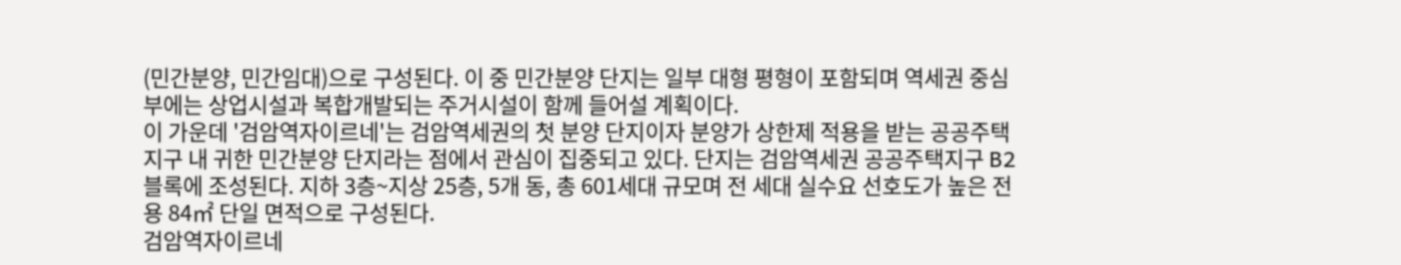(민간분양, 민간임대)으로 구성된다. 이 중 민간분양 단지는 일부 대형 평형이 포함되며 역세권 중심부에는 상업시설과 복합개발되는 주거시설이 함께 들어설 계획이다.
이 가운데 '검암역자이르네'는 검암역세권의 첫 분양 단지이자 분양가 상한제 적용을 받는 공공주택지구 내 귀한 민간분양 단지라는 점에서 관심이 집중되고 있다. 단지는 검암역세권 공공주택지구 B2블록에 조성된다. 지하 3층~지상 25층, 5개 동, 총 601세대 규모며 전 세대 실수요 선호도가 높은 전용 84㎡ 단일 면적으로 구성된다.
검암역자이르네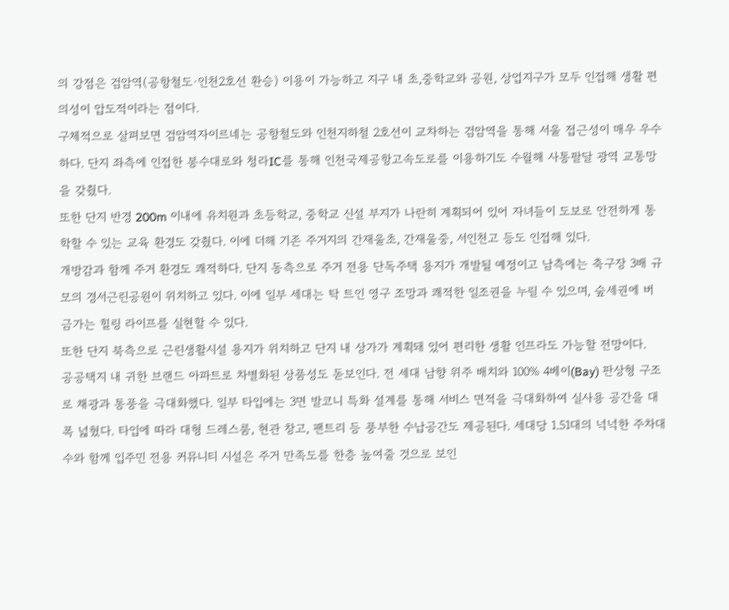의 강점은 검암역(공항철도·인천2호선 환승) 이용이 가능하고 지구 내 초,중학교와 공원, 상업지구가 모두 인접해 생활 편의성이 압도적이라는 점이다.
구체적으로 살펴보면 검암역자이르네는 공항철도와 인천지하철 2호선이 교차하는 검암역을 통해 서울 접근성이 매우 우수하다. 단지 좌측에 인접한 봉수대로와 청라IC를 통해 인천국제공항고속도로를 이용하기도 수월해 사통팔달 광역 교통망을 갖췄다.
또한 단지 반경 200m 이내에 유치원과 초등학교, 중학교 신설 부지가 나란히 계획되어 있어 자녀들이 도보로 안전하게 통학할 수 있는 교육 환경도 갖췄다. 이에 더해 기존 주거지의 간재울초, 간재울중, 서인천고 등도 인접해 있다.
개방감과 함께 주거 환경도 쾌적하다. 단지 동측으로 주거 전용 단독주택 용지가 개발될 예정이고 남측에는 축구장 3배 규모의 경서근린공원이 위치하고 있다. 이에 일부 세대는 탁 트인 영구 조망과 쾌적한 일조권을 누릴 수 있으며, 숲세권에 버금가는 힐링 라이프를 실현할 수 있다.
또한 단지 북측으로 근린생활시설 용지가 위치하고 단지 내 상가가 계획돼 있어 편리한 생활 인프라도 가능할 전망이다.
공공택지 내 귀한 브랜드 아파트로 차별화된 상품성도 돋보인다. 전 세대 남향 위주 배치와 100% 4베이(Bay) 판상형 구조로 채광과 통풍을 극대화했다. 일부 타입에는 3면 발코니 특화 설계를 통해 서비스 면적을 극대화하여 실사용 공간을 대폭 넓혔다. 타입에 따라 대형 드레스룸, 현관 창고, 팬트리 등 풍부한 수납공간도 제공된다. 세대당 1.51대의 넉넉한 주차대수와 함께 입주민 전용 커뮤니티 시설은 주거 만족도를 한층 높여줄 것으로 보인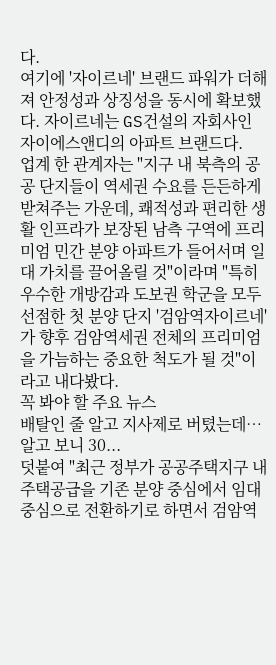다.
여기에 '자이르네' 브랜드 파워가 더해져 안정성과 상징성을 동시에 확보했다. 자이르네는 GS건설의 자회사인 자이에스앤디의 아파트 브랜드다.
업계 한 관계자는 "지구 내 북측의 공공 단지들이 역세권 수요를 든든하게 받쳐주는 가운데, 쾌적성과 편리한 생활 인프라가 보장된 남측 구역에 프리미엄 민간 분양 아파트가 들어서며 일대 가치를 끌어올릴 것"이라며 "특히 우수한 개방감과 도보권 학군을 모두 선점한 첫 분양 단지 '검암역자이르네'가 향후 검암역세권 전체의 프리미엄을 가늠하는 중요한 척도가 될 것"이라고 내다봤다.
꼭 봐야 할 주요 뉴스
배탈인 줄 알고 지사제로 버텼는데…알고 보니 30...
덧붙여 "최근 정부가 공공주택지구 내 주택공급을 기존 분양 중심에서 임대 중심으로 전환하기로 하면서 검암역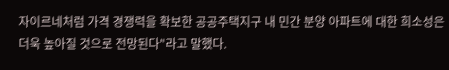자이르네처럼 가격 경쟁력을 확보한 공공주택지구 내 민간 분양 아파트에 대한 희소성은 더욱 높아질 것으로 전망된다"라고 말했다.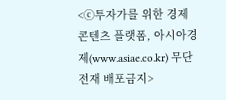<ⓒ투자가를 위한 경제콘텐츠 플랫폼, 아시아경제(www.asiae.co.kr) 무단전재 배포금지>